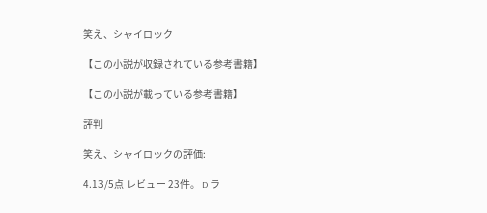笑え、シャイロック

【この小説が収録されている参考書籍】

【この小説が載っている参考書籍】

評判

笑え、シャイロックの評価:

4.13/5点 レビュー 23件。 D ラ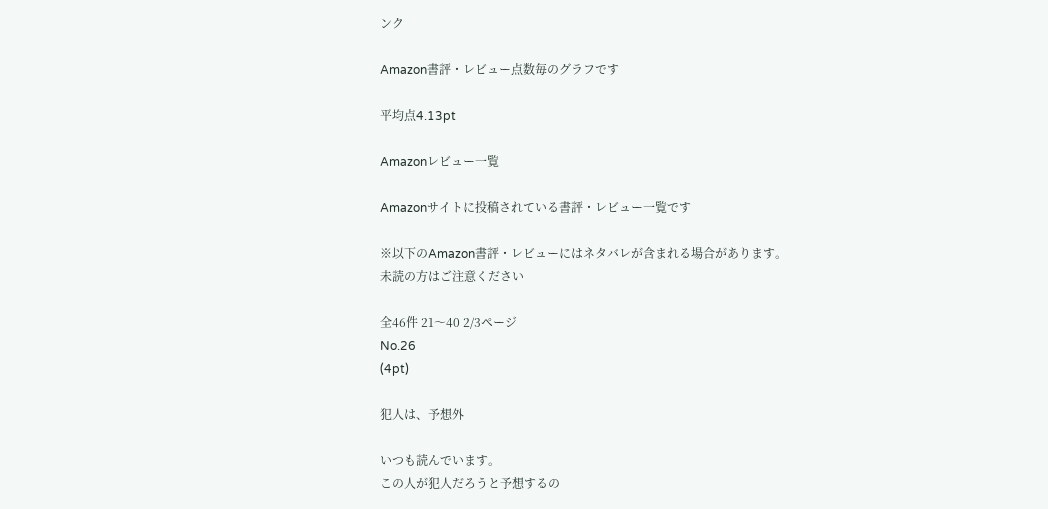ンク

Amazon書評・レビュー点数毎のグラフです

平均点4.13pt

Amazonレビュー一覧

Amazonサイトに投稿されている書評・レビュー一覧です

※以下のAmazon書評・レビューにはネタバレが含まれる場合があります。
未読の方はご注意ください

全46件 21〜40 2/3ページ
No.26
(4pt)

犯人は、予想外

いつも読んでいます。
この人が犯人だろうと予想するの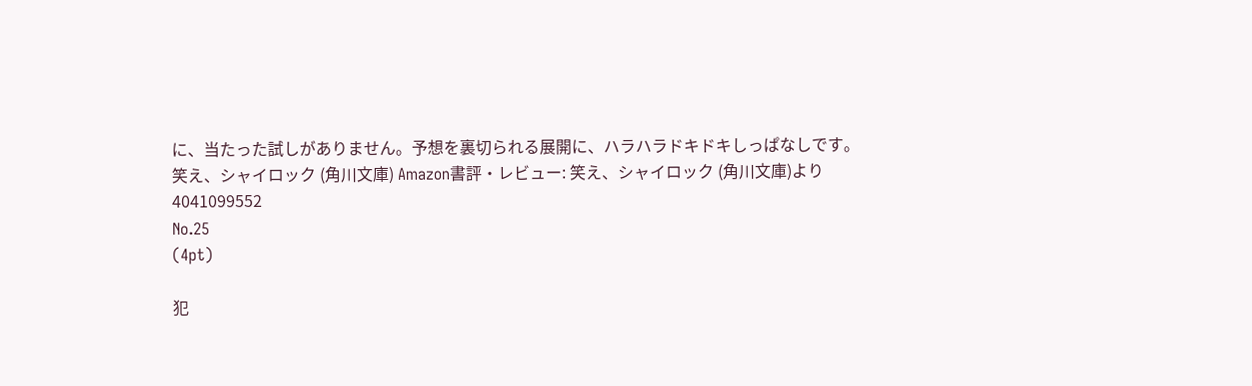に、当たった試しがありません。予想を裏切られる展開に、ハラハラドキドキしっぱなしです。
笑え、シャイロック (角川文庫) Amazon書評・レビュー: 笑え、シャイロック (角川文庫)より
4041099552
No.25
(4pt)

犯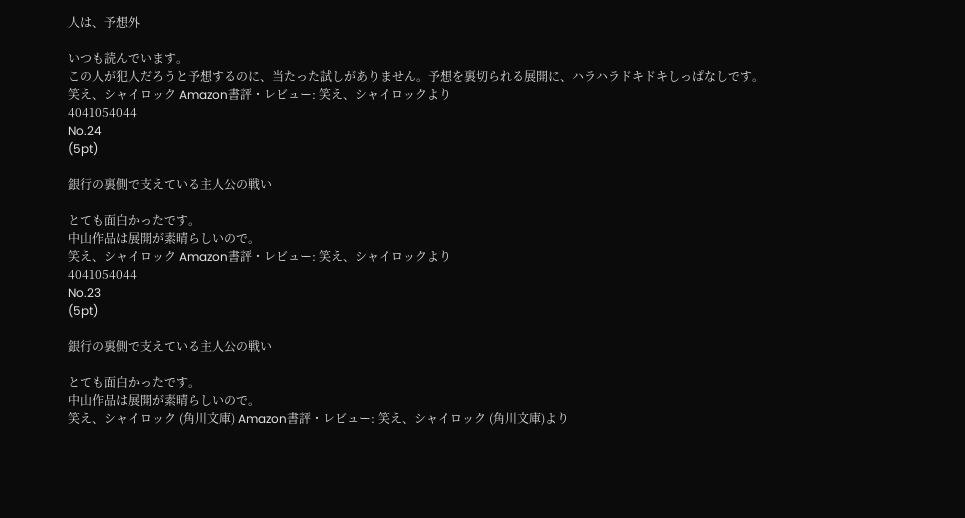人は、予想外

いつも読んでいます。
この人が犯人だろうと予想するのに、当たった試しがありません。予想を裏切られる展開に、ハラハラドキドキしっぱなしです。
笑え、シャイロック Amazon書評・レビュー: 笑え、シャイロックより
4041054044
No.24
(5pt)

銀行の裏側で支えている主人公の戦い

とても面白かったです。
中山作品は展開が素晴らしいので。
笑え、シャイロック Amazon書評・レビュー: 笑え、シャイロックより
4041054044
No.23
(5pt)

銀行の裏側で支えている主人公の戦い

とても面白かったです。
中山作品は展開が素晴らしいので。
笑え、シャイロック (角川文庫) Amazon書評・レビュー: 笑え、シャイロック (角川文庫)より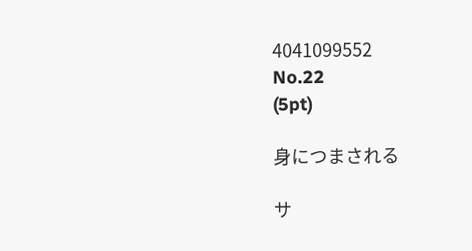4041099552
No.22
(5pt)

身につまされる

サ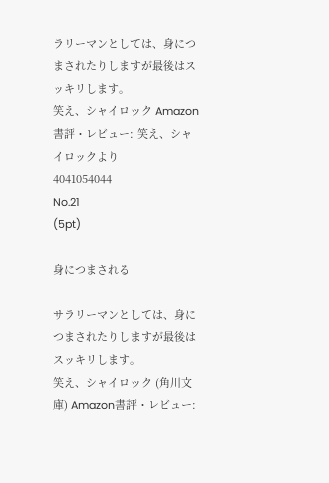ラリーマンとしては、身につまされたりしますが最後はスッキリします。
笑え、シャイロック Amazon書評・レビュー: 笑え、シャイロックより
4041054044
No.21
(5pt)

身につまされる

サラリーマンとしては、身につまされたりしますが最後はスッキリします。
笑え、シャイロック (角川文庫) Amazon書評・レビュー: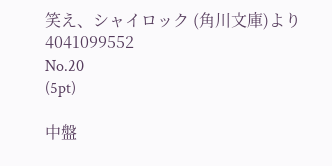笑え、シャイロック (角川文庫)より
4041099552
No.20
(5pt)

中盤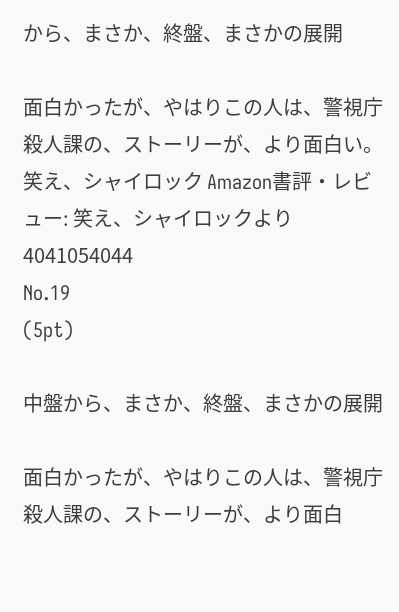から、まさか、終盤、まさかの展開

面白かったが、やはりこの人は、警視庁殺人課の、ストーリーが、より面白い。
笑え、シャイロック Amazon書評・レビュー: 笑え、シャイロックより
4041054044
No.19
(5pt)

中盤から、まさか、終盤、まさかの展開

面白かったが、やはりこの人は、警視庁殺人課の、ストーリーが、より面白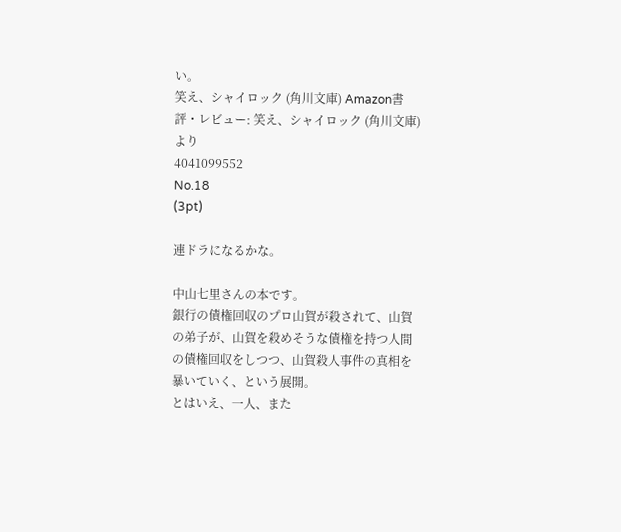い。
笑え、シャイロック (角川文庫) Amazon書評・レビュー: 笑え、シャイロック (角川文庫)より
4041099552
No.18
(3pt)

連ドラになるかな。

中山七里さんの本です。
銀行の債権回収のプロ山賀が殺されて、山賀の弟子が、山賀を殺めそうな債権を持つ人間の債権回収をしつつ、山賀殺人事件の真相を暴いていく、という展開。
とはいえ、一人、また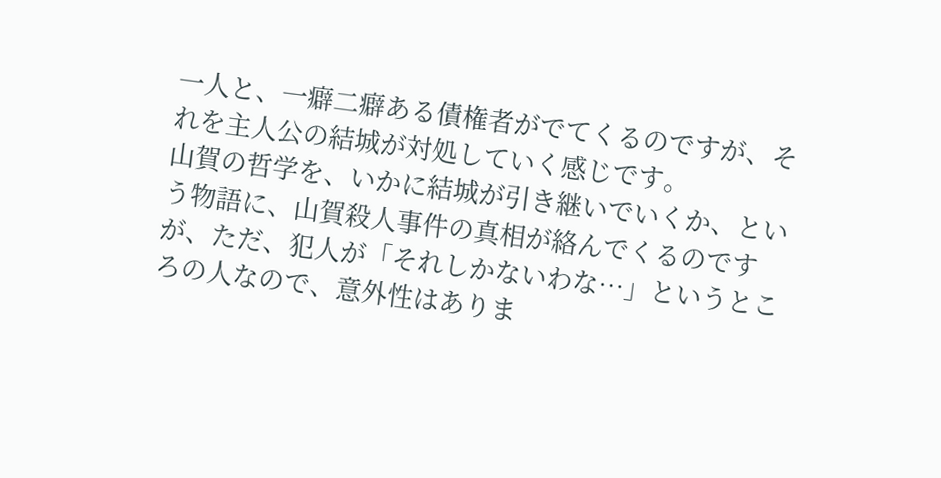一人と、一癖二癖ある債権者がでてくるのですが、それを主人公の結城が対処していく感じです。
山賀の哲学を、いかに結城が引き継いでいくか、という物語に、山賀殺人事件の真相が絡んでくるのですが、ただ、犯人が「それしかないわな…」というところの人なので、意外性はありま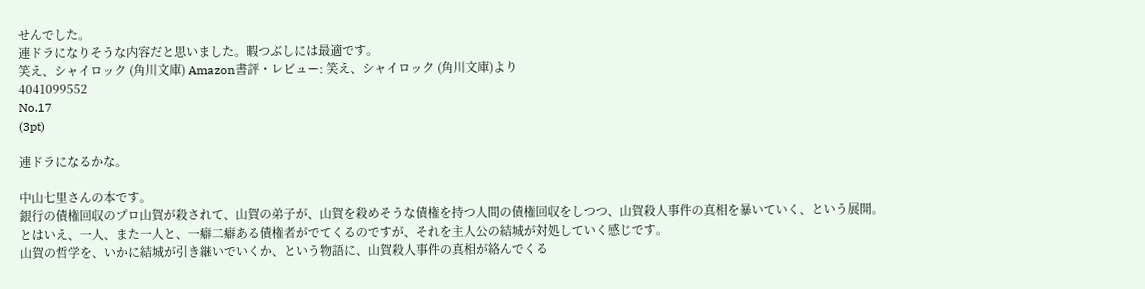せんでした。
連ドラになりそうな内容だと思いました。暇つぶしには最適です。
笑え、シャイロック (角川文庫) Amazon書評・レビュー: 笑え、シャイロック (角川文庫)より
4041099552
No.17
(3pt)

連ドラになるかな。

中山七里さんの本です。
銀行の債権回収のプロ山賀が殺されて、山賀の弟子が、山賀を殺めそうな債権を持つ人間の債権回収をしつつ、山賀殺人事件の真相を暴いていく、という展開。
とはいえ、一人、また一人と、一癖二癖ある債権者がでてくるのですが、それを主人公の結城が対処していく感じです。
山賀の哲学を、いかに結城が引き継いでいくか、という物語に、山賀殺人事件の真相が絡んでくる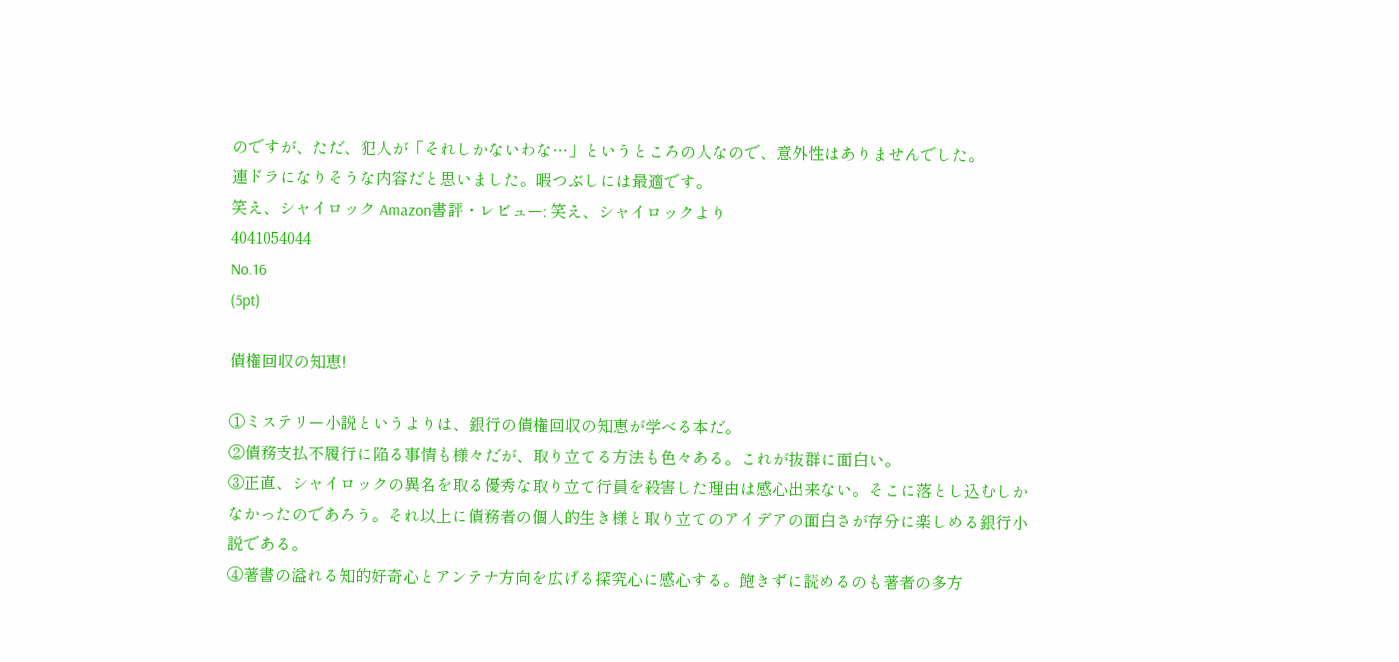のですが、ただ、犯人が「それしかないわな…」というところの人なので、意外性はありませんでした。
連ドラになりそうな内容だと思いました。暇つぶしには最適です。
笑え、シャイロック Amazon書評・レビュー: 笑え、シャイロックより
4041054044
No.16
(5pt)

債権回収の知恵!

①ミステリー小説というよりは、銀行の債権回収の知恵が学べる本だ。
②債務支払不履行に陥る事情も様々だが、取り立てる方法も色々ある。これが抜群に面白い。
③正直、シャイロックの異名を取る優秀な取り立て行員を殺害した理由は感心出来ない。そこに落とし込むしかなかったのであろう。それ以上に債務者の個人的生き様と取り立てのアイデアの面白さが存分に楽しめる銀行小説である。
④著書の溢れる知的好奇心とアンテナ方向を広げる探究心に感心する。飽きずに読めるのも著者の多方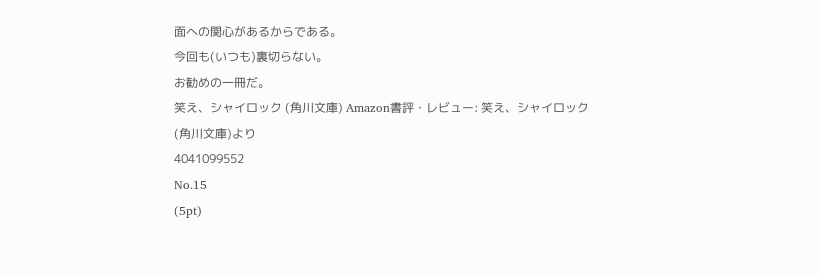面への関心があるからである。
今回も(いつも)裏切らない。
お勧めの一冊だ。
笑え、シャイロック (角川文庫) Amazon書評・レビュー: 笑え、シャイロック (角川文庫)より
4041099552
No.15
(5pt)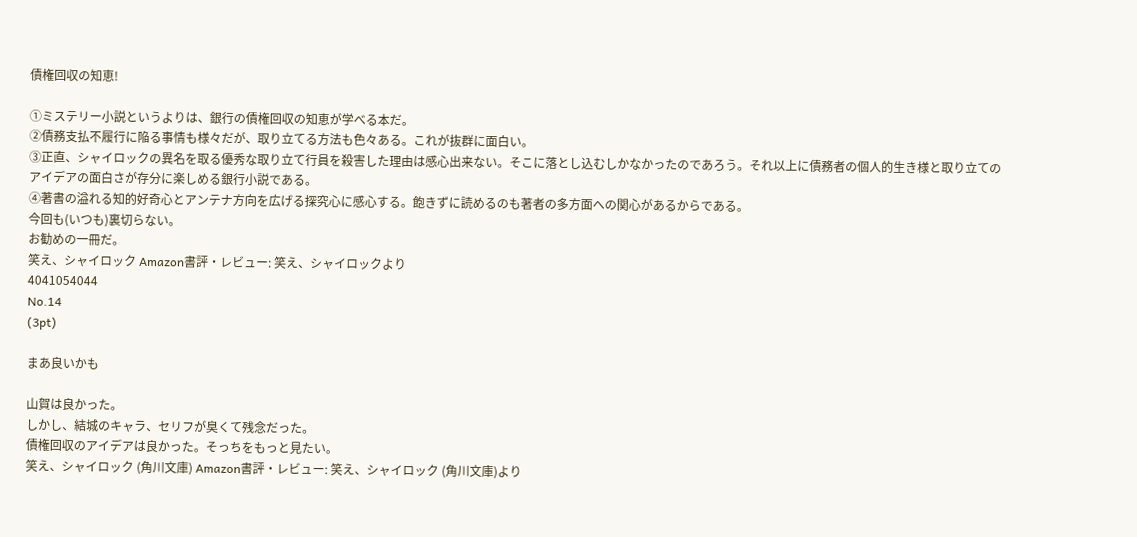債権回収の知恵!

①ミステリー小説というよりは、銀行の債権回収の知恵が学べる本だ。
②債務支払不履行に陥る事情も様々だが、取り立てる方法も色々ある。これが抜群に面白い。
③正直、シャイロックの異名を取る優秀な取り立て行員を殺害した理由は感心出来ない。そこに落とし込むしかなかったのであろう。それ以上に債務者の個人的生き様と取り立てのアイデアの面白さが存分に楽しめる銀行小説である。
④著書の溢れる知的好奇心とアンテナ方向を広げる探究心に感心する。飽きずに読めるのも著者の多方面への関心があるからである。
今回も(いつも)裏切らない。
お勧めの一冊だ。
笑え、シャイロック Amazon書評・レビュー: 笑え、シャイロックより
4041054044
No.14
(3pt)

まあ良いかも

山賀は良かった。
しかし、結城のキャラ、セリフが臭くて残念だった。
債権回収のアイデアは良かった。そっちをもっと見たい。
笑え、シャイロック (角川文庫) Amazon書評・レビュー: 笑え、シャイロック (角川文庫)より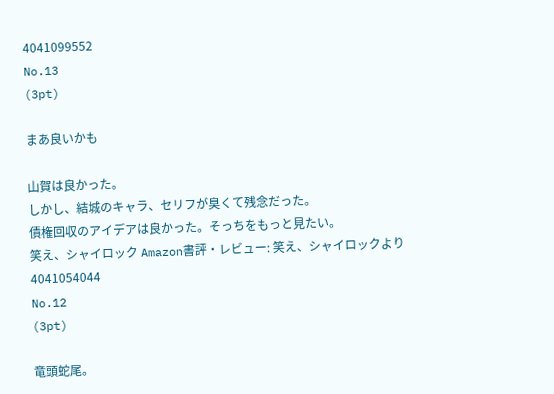4041099552
No.13
(3pt)

まあ良いかも

山賀は良かった。
しかし、結城のキャラ、セリフが臭くて残念だった。
債権回収のアイデアは良かった。そっちをもっと見たい。
笑え、シャイロック Amazon書評・レビュー: 笑え、シャイロックより
4041054044
No.12
(3pt)

竜頭蛇尾。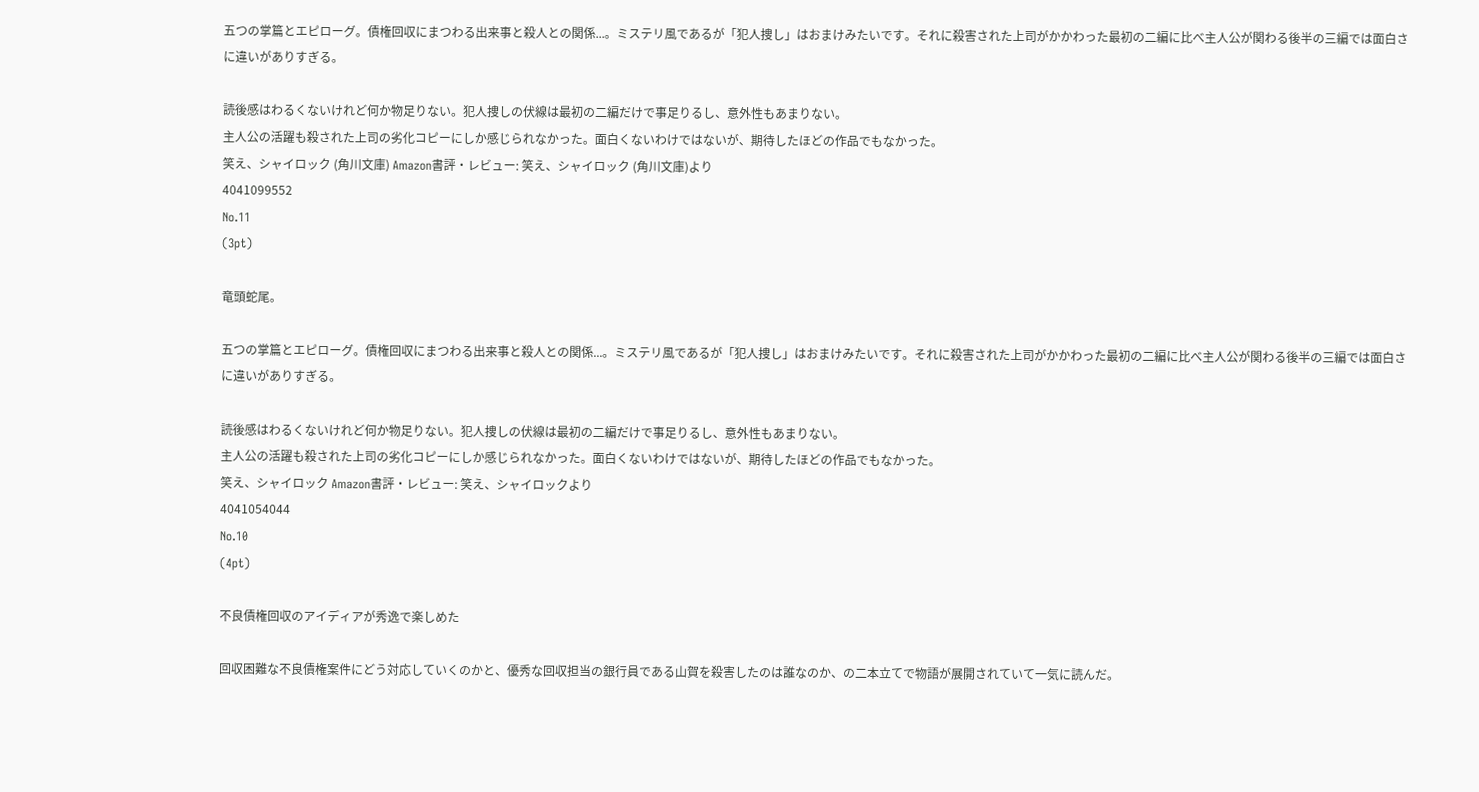五つの掌篇とエピローグ。債権回収にまつわる出来事と殺人との関係...。ミステリ風であるが「犯人捜し」はおまけみたいです。それに殺害された上司がかかわった最初の二編に比べ主人公が関わる後半の三編では面白さに違いがありすぎる。

読後感はわるくないけれど何か物足りない。犯人捜しの伏線は最初の二編だけで事足りるし、意外性もあまりない。
主人公の活躍も殺された上司の劣化コピーにしか感じられなかった。面白くないわけではないが、期待したほどの作品でもなかった。
笑え、シャイロック (角川文庫) Amazon書評・レビュー: 笑え、シャイロック (角川文庫)より
4041099552
No.11
(3pt)

竜頭蛇尾。

五つの掌篇とエピローグ。債権回収にまつわる出来事と殺人との関係...。ミステリ風であるが「犯人捜し」はおまけみたいです。それに殺害された上司がかかわった最初の二編に比べ主人公が関わる後半の三編では面白さに違いがありすぎる。

読後感はわるくないけれど何か物足りない。犯人捜しの伏線は最初の二編だけで事足りるし、意外性もあまりない。
主人公の活躍も殺された上司の劣化コピーにしか感じられなかった。面白くないわけではないが、期待したほどの作品でもなかった。
笑え、シャイロック Amazon書評・レビュー: 笑え、シャイロックより
4041054044
No.10
(4pt)

不良債権回収のアイディアが秀逸で楽しめた

回収困難な不良債権案件にどう対応していくのかと、優秀な回収担当の銀行員である山賀を殺害したのは誰なのか、の二本立てで物語が展開されていて一気に読んだ。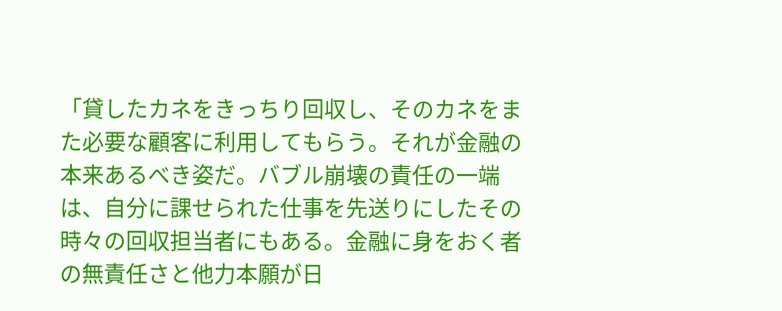「貸したカネをきっちり回収し、そのカネをまた必要な顧客に利用してもらう。それが金融の本来あるべき姿だ。バブル崩壊の責任の一端は、自分に課せられた仕事を先送りにしたその時々の回収担当者にもある。金融に身をおく者の無責任さと他力本願が日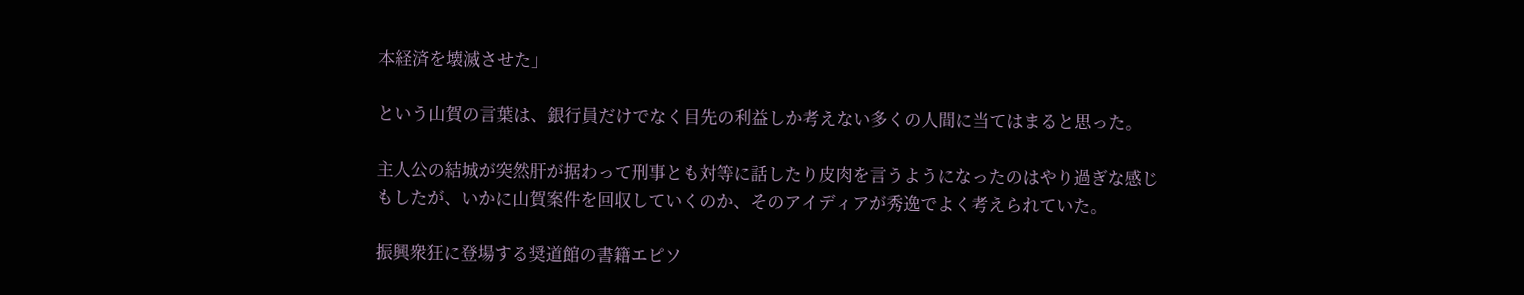本経済を壊滅させた」

という山賀の言葉は、銀行員だけでなく目先の利益しか考えない多くの人間に当てはまると思った。

主人公の結城が突然肝が据わって刑事とも対等に話したり皮肉を言うようになったのはやり過ぎな感じもしたが、いかに山賀案件を回収していくのか、そのアイディアが秀逸でよく考えられていた。

振興衆狂に登場する奨道館の書籍エピソ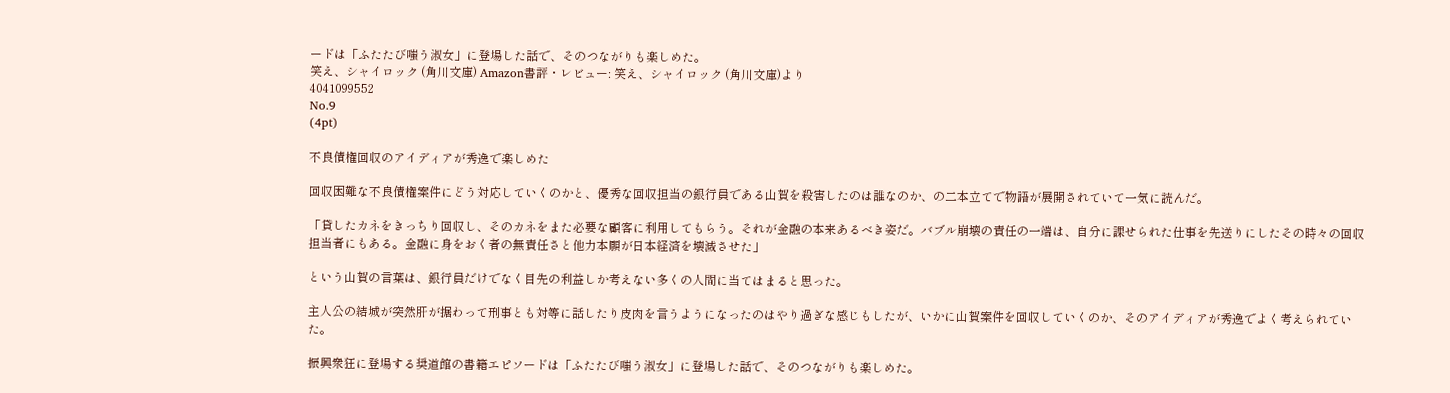ードは「ふたたび嗤う淑女」に登場した話で、そのつながりも楽しめた。
笑え、シャイロック (角川文庫) Amazon書評・レビュー: 笑え、シャイロック (角川文庫)より
4041099552
No.9
(4pt)

不良債権回収のアイディアが秀逸で楽しめた

回収困難な不良債権案件にどう対応していくのかと、優秀な回収担当の銀行員である山賀を殺害したのは誰なのか、の二本立てで物語が展開されていて一気に読んだ。

「貸したカネをきっちり回収し、そのカネをまた必要な顧客に利用してもらう。それが金融の本来あるべき姿だ。バブル崩壊の責任の一端は、自分に課せられた仕事を先送りにしたその時々の回収担当者にもある。金融に身をおく者の無責任さと他力本願が日本経済を壊滅させた」

という山賀の言葉は、銀行員だけでなく目先の利益しか考えない多くの人間に当てはまると思った。

主人公の結城が突然肝が据わって刑事とも対等に話したり皮肉を言うようになったのはやり過ぎな感じもしたが、いかに山賀案件を回収していくのか、そのアイディアが秀逸でよく考えられていた。

振興衆狂に登場する奨道館の書籍エピソードは「ふたたび嗤う淑女」に登場した話で、そのつながりも楽しめた。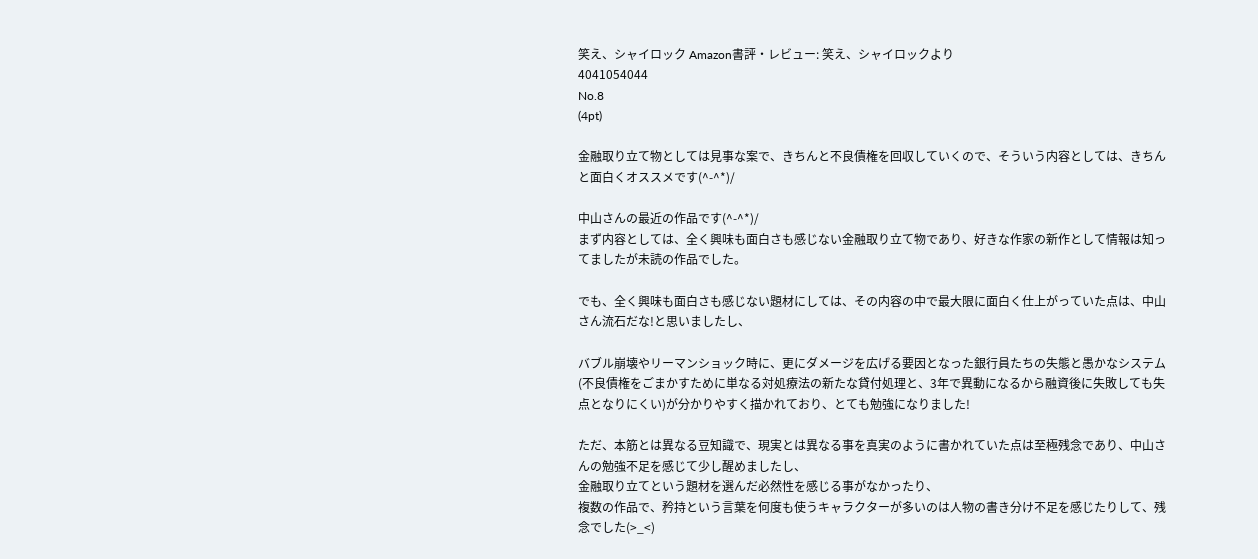笑え、シャイロック Amazon書評・レビュー: 笑え、シャイロックより
4041054044
No.8
(4pt)

金融取り立て物としては見事な案で、きちんと不良債権を回収していくので、そういう内容としては、きちんと面白くオススメです(^-^*)/

中山さんの最近の作品です(^-^*)/
まず内容としては、全く興味も面白さも感じない金融取り立て物であり、好きな作家の新作として情報は知ってましたが未読の作品でした。

でも、全く興味も面白さも感じない題材にしては、その内容の中で最大限に面白く仕上がっていた点は、中山さん流石だな!と思いましたし、

バブル崩壊やリーマンショック時に、更にダメージを広げる要因となった銀行員たちの失態と愚かなシステム(不良債権をごまかすために単なる対処療法の新たな貸付処理と、3年で異動になるから融資後に失敗しても失点となりにくい)が分かりやすく描かれており、とても勉強になりました!

ただ、本筋とは異なる豆知識で、現実とは異なる事を真実のように書かれていた点は至極残念であり、中山さんの勉強不足を感じて少し醒めましたし、
金融取り立てという題材を選んだ必然性を感じる事がなかったり、
複数の作品で、矜持という言葉を何度も使うキャラクターが多いのは人物の書き分け不足を感じたりして、残念でした(>_<)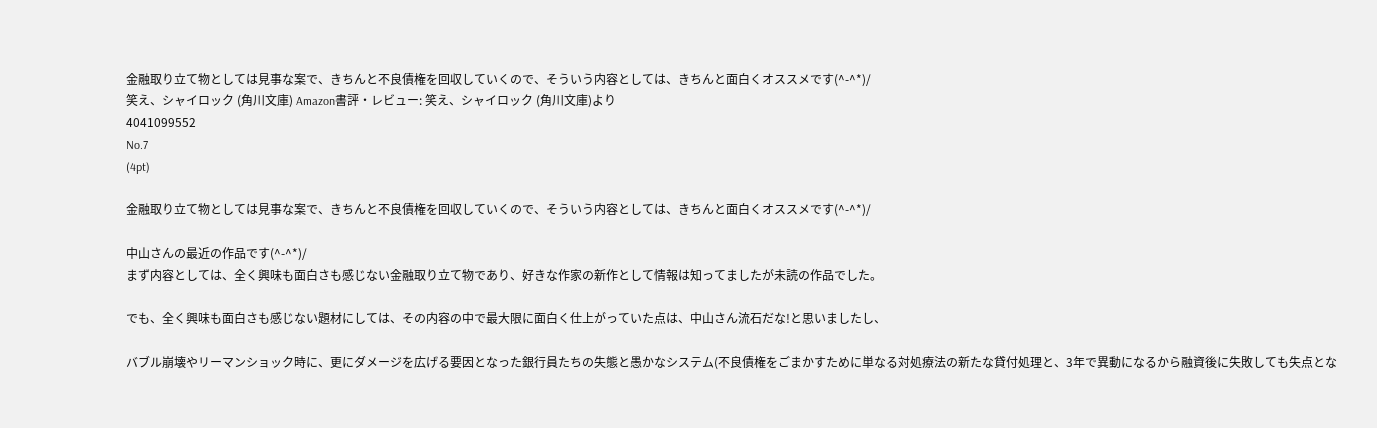金融取り立て物としては見事な案で、きちんと不良債権を回収していくので、そういう内容としては、きちんと面白くオススメです(^-^*)/
笑え、シャイロック (角川文庫) Amazon書評・レビュー: 笑え、シャイロック (角川文庫)より
4041099552
No.7
(4pt)

金融取り立て物としては見事な案で、きちんと不良債権を回収していくので、そういう内容としては、きちんと面白くオススメです(^-^*)/

中山さんの最近の作品です(^-^*)/
まず内容としては、全く興味も面白さも感じない金融取り立て物であり、好きな作家の新作として情報は知ってましたが未読の作品でした。

でも、全く興味も面白さも感じない題材にしては、その内容の中で最大限に面白く仕上がっていた点は、中山さん流石だな!と思いましたし、

バブル崩壊やリーマンショック時に、更にダメージを広げる要因となった銀行員たちの失態と愚かなシステム(不良債権をごまかすために単なる対処療法の新たな貸付処理と、3年で異動になるから融資後に失敗しても失点とな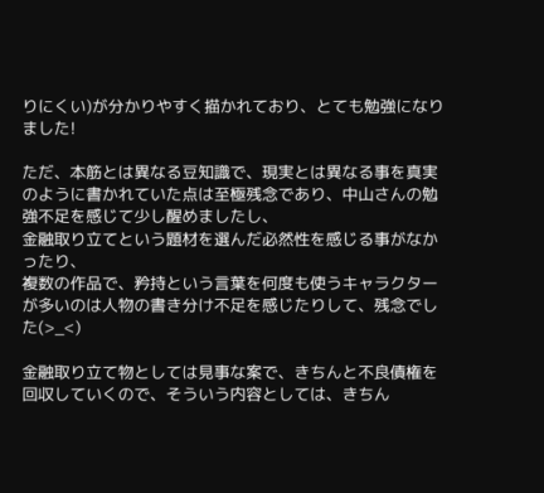りにくい)が分かりやすく描かれており、とても勉強になりました!

ただ、本筋とは異なる豆知識で、現実とは異なる事を真実のように書かれていた点は至極残念であり、中山さんの勉強不足を感じて少し醒めましたし、
金融取り立てという題材を選んだ必然性を感じる事がなかったり、
複数の作品で、矜持という言葉を何度も使うキャラクターが多いのは人物の書き分け不足を感じたりして、残念でした(>_<)

金融取り立て物としては見事な案で、きちんと不良債権を回収していくので、そういう内容としては、きちん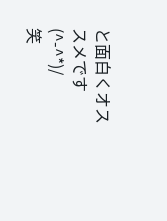と面白くオススメです(^-^*)/
笑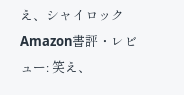え、シャイロック Amazon書評・レビュー: 笑え、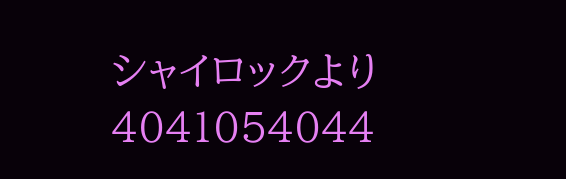シャイロックより
4041054044